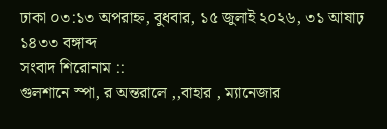ঢাকা ০৩:১৩ অপরাহ্ন, বুধবার, ১৫ জুলাই ২০২৬, ৩১ আষাঢ় ১৪৩৩ বঙ্গাব্দ
সংবাদ শিরোনাম ::
গুলশানে স্পা, র অন্তরালে ,,বাহার , ম্যানেজার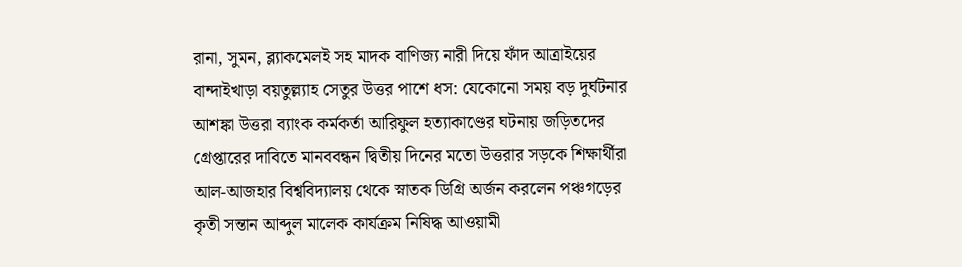রানা, সুমন, ব্ল্যাকমেলই সহ মাদক বাণিজ্য নারী দিয়ে ফাঁদ আত্রাইয়ের বান্দাইখাড়া বয়তুল্ল্যাহ সেতুর উত্তর পাশে ধস: যেকোনো সময় বড় দুর্ঘটনার আশঙ্কা উত্তরা ব্যাংক কর্মকর্তা আরিফুল হত্যাকাণ্ডের ঘটনায় জড়িতদের গ্রেপ্তারের দাবিতে মানববন্ধন দ্বিতীয় দিনের মতো উত্তরার সড়কে শিক্ষার্থীরা আল-আজহার বিশ্ববিদ্যালয় থেকে স্নাতক ডিগ্রি অর্জন করলেন পঞ্চগড়ের কৃতী সন্তান আব্দুল মালেক কার্যক্রম নিষিদ্ধ আওয়ামী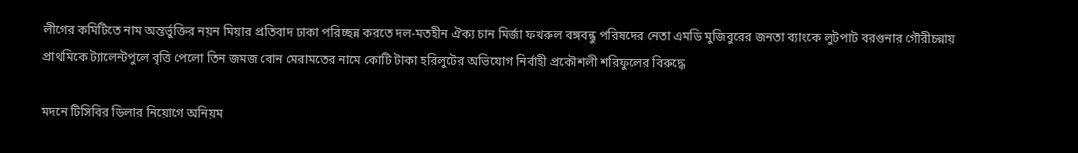লীগের কমিটিতে নাম অন্তর্ভুক্তির নয়ন মিয়ার প্রতিবাদ ঢাকা পরিচ্ছন্ন করতে দল-মতহীন ঐক্য চান মির্জা ফখরুল বঙ্গবন্ধু পরিষদের নেতা এমডি মুজিবুরের জনতা ব্যাংকে লুটপাট বরগুনার গৌরীচন্নায় প্রাথমিকে ট্যালেন্টপুলে বৃত্তি পেলো তিন জমজ বোন মেরামতের নামে কোটি টাকা হরিলুটের অভিযোগ নির্বাহী প্রকৌশলী শরিফুলের বিরুদ্ধে

মদনে টিসিবির ডিলার নিয়োগে অনিয়ম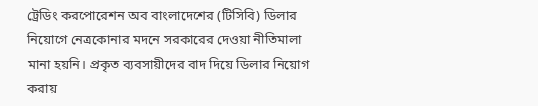ট্রেডিং করপোরেশন অব বাংলাদেশের (টিসিবি) ডিলার নিয়োগে নেত্রকোনার মদনে সরকারের দেওয়া নীতিমালা মানা হয়নি। প্রকৃত ব্যবসায়ীদের বাদ দিয়ে ডিলার নিয়োগ করায়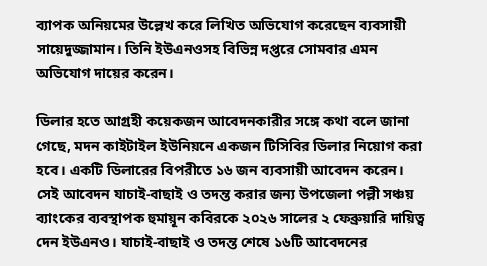ব্যাপক অনিয়মের উল্লেখ করে লিখিত অভিযোগ করেছেন ব্যবসায়ী সায়েদুজ্জামান। তিনি ইউএনওসহ বিভিন্ন দপ্তরে সোমবার এমন অভিযোগ দায়ের করেন।

ডিলার হতে আগ্রহী কয়েকজন আবেদনকারীর সঙ্গে কথা বলে জানা গেছে, মদন কাইটাইল ইউনিয়নে একজন টিসিবির ডিলার নিয়োগ করা হবে। একটি ডিলারের বিপরীতে ১৬ জন ব্যবসায়ী আবেদন করেন। সেই আবেদন যাচাই-বাছাই ও তদন্ত করার জন্য উপজেলা পল্লী সঞ্চয় ব্যাংকের ব্যবস্থাপক হুমায়ূন কবিরকে ২০২৬ সালের ২ ফেব্রুয়ারি দায়িত্ব দেন ইউএনও। যাচাই-বাছাই ও তদন্ত শেষে ১৬টি আবেদনের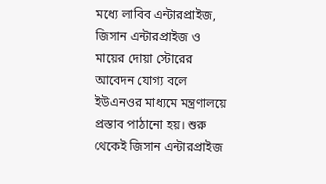মধ্যে লাবিব এন্টারপ্রাইজ, জিসান এন্টারপ্রাইজ ও মায়ের দোয়া স্টোরের আবেদন যোগ্য বলে ইউএনওর মাধ্যমে মন্ত্রণালয়ে প্রস্তাব পাঠানো হয়। শুরু থেকেই জিসান এন্টারপ্রাইজ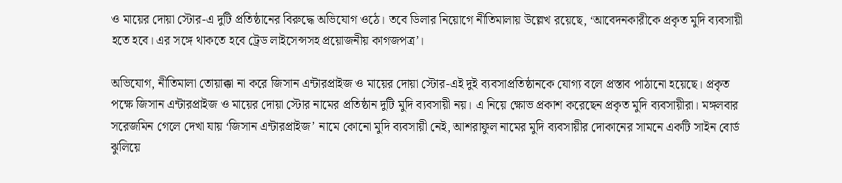ও মায়ের দোয়া স্টোর-এ দুটি প্রতিষ্ঠানের বিরুদ্ধে অভিযোগ ওঠে। তবে ডিলার নিয়োগে নীতিমালায় উল্লেখ রয়েছে, ‘আবেদনকারীকে প্রকৃত মুদি ব্যবসায়ী হতে হবে। এর সঙ্গে থাকতে হবে ট্রেড লাইসেন্সসহ প্রয়োজনীয় কাগজপত্র’।

অভিযোগ, নীতিমালা তোয়াক্কা না করে জিসান এন্টারপ্রাইজ ও মায়ের দোয়া স্টোর-এই দুই ব্যবসাপ্রতিষ্ঠানকে যোগ্য বলে প্রস্তাব পাঠানো হয়েছে। প্রকৃত পক্ষে জিসান এন্টারপ্রাইজ ও মায়ের দোয়া স্টোর নামের প্রতিষ্ঠান দুটি মুদি ব্যবসায়ী নয়। এ নিয়ে ক্ষোভ প্রকাশ করেছেন প্রকৃত মুদি ব্যবসায়ীরা। মঙ্গলবার
সরেজমিন গেলে দেখা যায় ‘জিসান এন্টারপ্রাইজ’ নামে কোনো মুদি ব্যবসায়ী নেই, আশরাফুল নামের মুদি ব্যবসায়ীর দোকানের সামনে একটি সাইন বোর্ড ঝুলিয়ে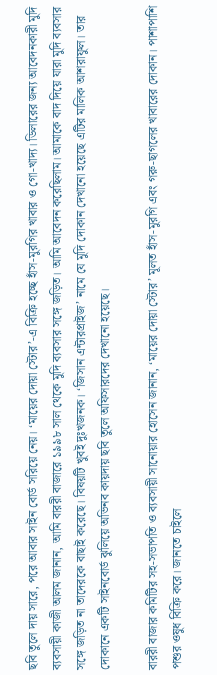ছবি তুলে দায় সারে, পরে আবার সাইন বোর্ড সরিয়ে নেয়। ‘মায়ের দোয়া স্টোর’-এ বিক্রি হচ্ছে হাঁস-মুরগির খাবার ও গো-খাদ্য। ডিলারের জন্য আবেদনকারী মুদি ব্যবসায়ী কাজী আলম জানান, আমি বাররী বাজারে ১৯৯৮ সাল থেকে মুদি ব্যবসার সঙ্গে জড়িত। আমি আবেদন করেছিলাম। আমাকে বাদ দিয়ে যারা মুদি ব্যবসার সঙ্গে জড়িত না তাদেরকে বাছাই করেছে। বিষয়টি খুবই দুঃখজনক। ‘জিসান এন্টারপ্রাইজ’ নামে যে মুদি দোকান দেখানো হয়েছে এটির মালিক আশরাফুল। তার দোকানে একটি সাইনবোর্ড ঝুলিয়ে অভিনব কায়দায় ছবি তুলে অফিসারদের দেখানো হয়েছে।

বাররী বাজার কমিটির সহ-সভাপতি ও ব্যবসায়ী সানোয়ার হোসেন জানান, ‘মায়ের দোয়া স্টোর’ মূলত হাঁস-মুরগি এবং গরু-ছাগলের খাবারের দোকান। পাশাপাশি পশুর ওষুধ বিক্রি করে। জানতে চাইলে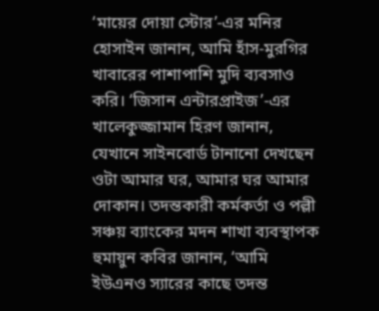‘মায়ের দোয়া স্টোর’-এর মনির হোসাইন জানান, আমি হাঁস-মুরগির খাবারের পাশাপাশি মুদি ব্যবসাও করি। ‘জিসান এন্টারপ্রাইজ’-এর খালেকুজ্জামান হিরণ জানান, যেখানে সাইনবোর্ড টানানো দেখছেন ওটা আমার ঘর, আমার ঘর আমার দোকান। তদন্তকারী কর্মকর্তা ও পল্লী সঞ্চয় ব্যাংকের মদন শাখা ব্যবস্থাপক হুমায়ুন কবির জানান, ‘আমি ইউএনও স্যারের কাছে তদন্ত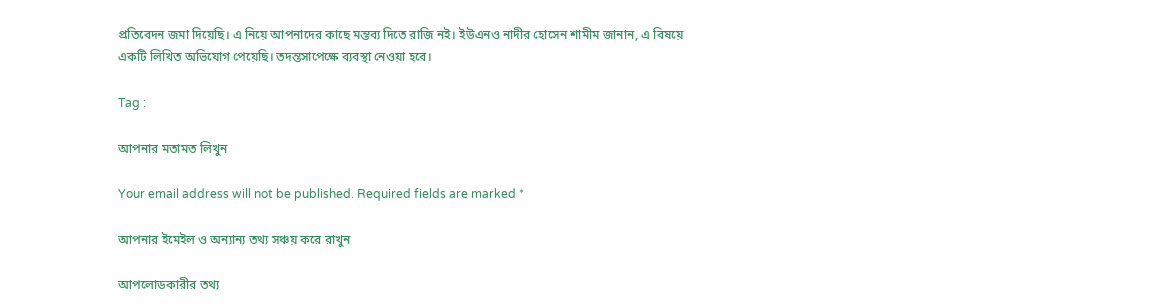প্রতিবেদন জমা দিয়েছি। এ নিয়ে আপনাদের কাছে মন্তব্য দিতে রাজি নই। ইউএনও নাদীর হোসেন শামীম জানান, এ বিষয়ে একটি লিখিত অভিযোগ পেয়েছি। তদন্তসাপেক্ষে ব্যবস্থা নেওয়া হবে।

Tag :

আপনার মতামত লিখুন

Your email address will not be published. Required fields are marked *

আপনার ইমেইল ও অন্যান্য তথ্য সঞ্চয় করে রাখুন

আপলোডকারীর তথ্য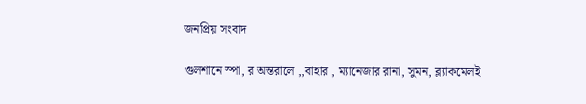জনপ্রিয় সংবাদ

গুলশানে স্পা, র অন্তরালে ,,বাহার , ম্যানেজার রানা, সুমন, ব্ল্যাকমেলই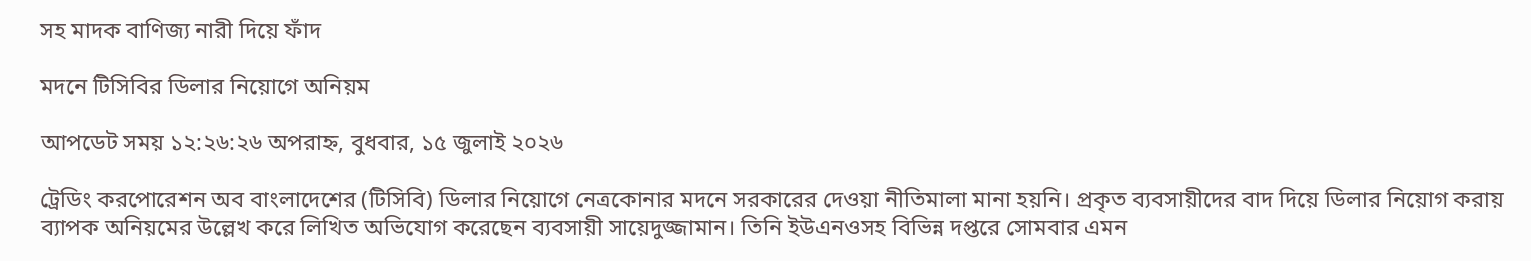সহ মাদক বাণিজ্য নারী দিয়ে ফাঁদ

মদনে টিসিবির ডিলার নিয়োগে অনিয়ম

আপডেট সময় ১২:২৬:২৬ অপরাহ্ন, বুধবার, ১৫ জুলাই ২০২৬

ট্রেডিং করপোরেশন অব বাংলাদেশের (টিসিবি) ডিলার নিয়োগে নেত্রকোনার মদনে সরকারের দেওয়া নীতিমালা মানা হয়নি। প্রকৃত ব্যবসায়ীদের বাদ দিয়ে ডিলার নিয়োগ করায় ব্যাপক অনিয়মের উল্লেখ করে লিখিত অভিযোগ করেছেন ব্যবসায়ী সায়েদুজ্জামান। তিনি ইউএনওসহ বিভিন্ন দপ্তরে সোমবার এমন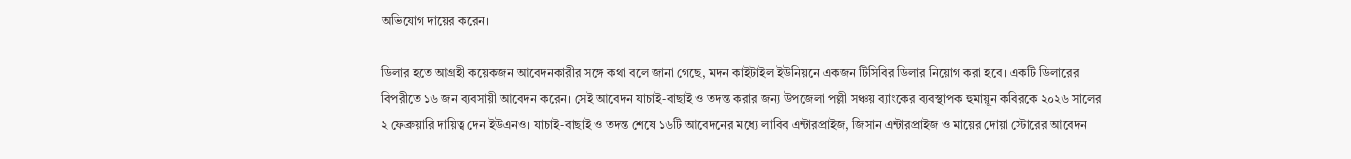অভিযোগ দায়ের করেন।

ডিলার হতে আগ্রহী কয়েকজন আবেদনকারীর সঙ্গে কথা বলে জানা গেছে, মদন কাইটাইল ইউনিয়নে একজন টিসিবির ডিলার নিয়োগ করা হবে। একটি ডিলারের বিপরীতে ১৬ জন ব্যবসায়ী আবেদন করেন। সেই আবেদন যাচাই-বাছাই ও তদন্ত করার জন্য উপজেলা পল্লী সঞ্চয় ব্যাংকের ব্যবস্থাপক হুমায়ূন কবিরকে ২০২৬ সালের ২ ফেব্রুয়ারি দায়িত্ব দেন ইউএনও। যাচাই-বাছাই ও তদন্ত শেষে ১৬টি আবেদনের মধ্যে লাবিব এন্টারপ্রাইজ, জিসান এন্টারপ্রাইজ ও মায়ের দোয়া স্টোরের আবেদন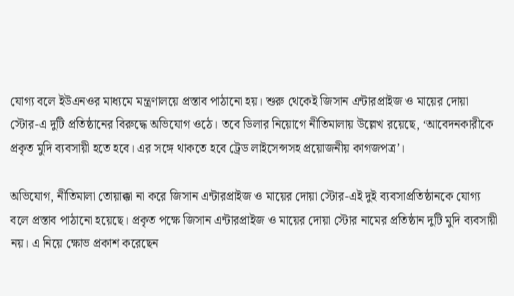যোগ্য বলে ইউএনওর মাধ্যমে মন্ত্রণালয়ে প্রস্তাব পাঠানো হয়। শুরু থেকেই জিসান এন্টারপ্রাইজ ও মায়ের দোয়া স্টোর-এ দুটি প্রতিষ্ঠানের বিরুদ্ধে অভিযোগ ওঠে। তবে ডিলার নিয়োগে নীতিমালায় উল্লেখ রয়েছে, ‘আবেদনকারীকে প্রকৃত মুদি ব্যবসায়ী হতে হবে। এর সঙ্গে থাকতে হবে ট্রেড লাইসেন্সসহ প্রয়োজনীয় কাগজপত্র’।

অভিযোগ, নীতিমালা তোয়াক্কা না করে জিসান এন্টারপ্রাইজ ও মায়ের দোয়া স্টোর-এই দুই ব্যবসাপ্রতিষ্ঠানকে যোগ্য বলে প্রস্তাব পাঠানো হয়েছে। প্রকৃত পক্ষে জিসান এন্টারপ্রাইজ ও মায়ের দোয়া স্টোর নামের প্রতিষ্ঠান দুটি মুদি ব্যবসায়ী নয়। এ নিয়ে ক্ষোভ প্রকাশ করেছেন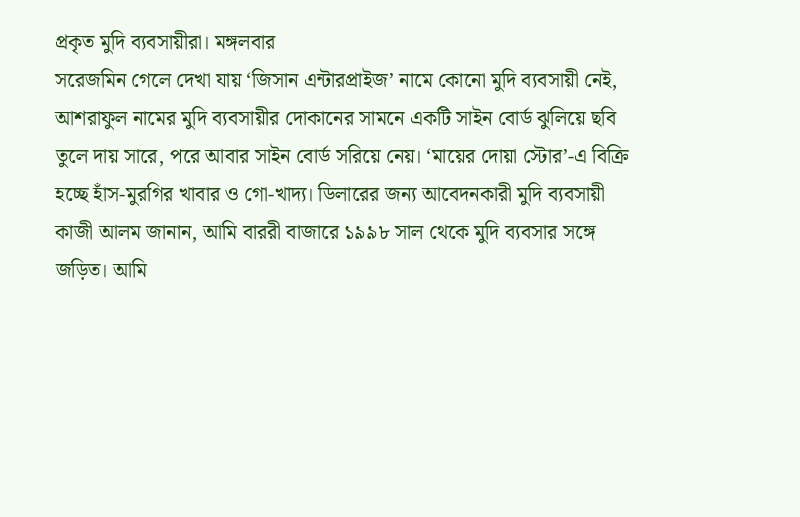প্রকৃত মুদি ব্যবসায়ীরা। মঙ্গলবার
সরেজমিন গেলে দেখা যায় ‘জিসান এন্টারপ্রাইজ’ নামে কোনো মুদি ব্যবসায়ী নেই, আশরাফুল নামের মুদি ব্যবসায়ীর দোকানের সামনে একটি সাইন বোর্ড ঝুলিয়ে ছবি তুলে দায় সারে, পরে আবার সাইন বোর্ড সরিয়ে নেয়। ‘মায়ের দোয়া স্টোর’-এ বিক্রি হচ্ছে হাঁস-মুরগির খাবার ও গো-খাদ্য। ডিলারের জন্য আবেদনকারী মুদি ব্যবসায়ী কাজী আলম জানান, আমি বাররী বাজারে ১৯৯৮ সাল থেকে মুদি ব্যবসার সঙ্গে জড়িত। আমি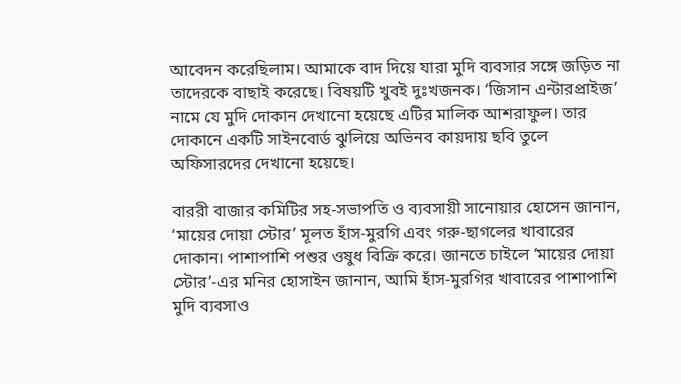আবেদন করেছিলাম। আমাকে বাদ দিয়ে যারা মুদি ব্যবসার সঙ্গে জড়িত না তাদেরকে বাছাই করেছে। বিষয়টি খুবই দুঃখজনক। ‘জিসান এন্টারপ্রাইজ’ নামে যে মুদি দোকান দেখানো হয়েছে এটির মালিক আশরাফুল। তার দোকানে একটি সাইনবোর্ড ঝুলিয়ে অভিনব কায়দায় ছবি তুলে অফিসারদের দেখানো হয়েছে।

বাররী বাজার কমিটির সহ-সভাপতি ও ব্যবসায়ী সানোয়ার হোসেন জানান, ‘মায়ের দোয়া স্টোর’ মূলত হাঁস-মুরগি এবং গরু-ছাগলের খাবারের দোকান। পাশাপাশি পশুর ওষুধ বিক্রি করে। জানতে চাইলে ‘মায়ের দোয়া স্টোর’-এর মনির হোসাইন জানান, আমি হাঁস-মুরগির খাবারের পাশাপাশি মুদি ব্যবসাও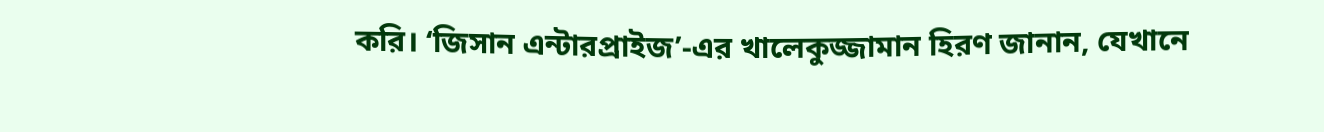করি। ‘জিসান এন্টারপ্রাইজ’-এর খালেকুজ্জামান হিরণ জানান, যেখানে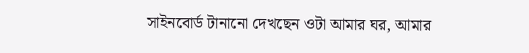সাইনবোর্ড টানানো দেখছেন ওটা আমার ঘর, আমার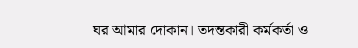ঘর আমার দোকান। তদন্তকারী কর্মকর্তা ও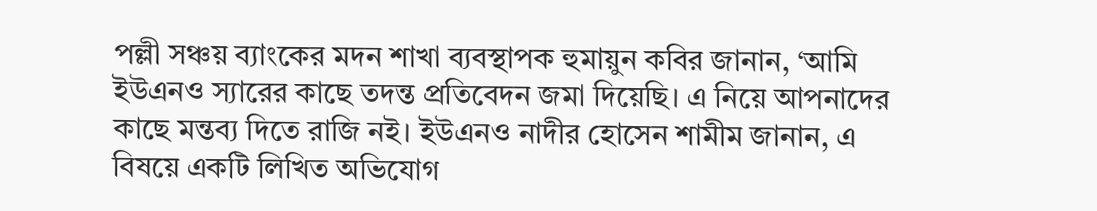পল্লী সঞ্চয় ব্যাংকের মদন শাখা ব্যবস্থাপক হুমায়ুন কবির জানান, ‘আমি ইউএনও স্যারের কাছে তদন্ত প্রতিবেদন জমা দিয়েছি। এ নিয়ে আপনাদের কাছে মন্তব্য দিতে রাজি নই। ইউএনও নাদীর হোসেন শামীম জানান, এ বিষয়ে একটি লিখিত অভিযোগ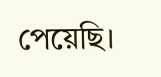পেয়েছি।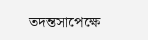তদন্তসাপেক্ষে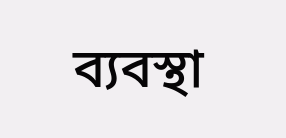ব্যবস্থা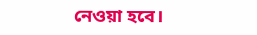নেওয়া হবে।